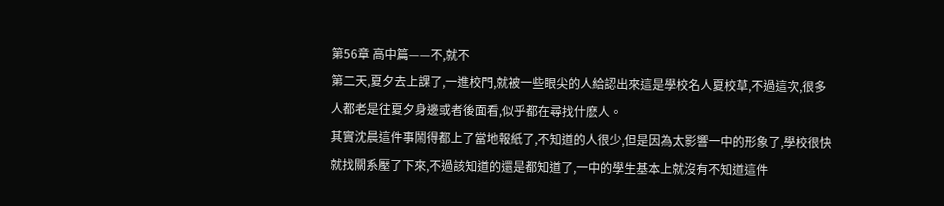第56章 高中篇——不,就不
第二天,夏夕去上課了,一進校門,就被一些眼尖的人給認出來這是學校名人夏校草,不過這次,很多人都老是往夏夕身邊或者後面看,似乎都在尋找什麽人。
其實沈晨這件事鬧得都上了當地報紙了,不知道的人很少,但是因為太影響一中的形象了,學校很快就找關系壓了下來,不過該知道的還是都知道了,一中的學生基本上就沒有不知道這件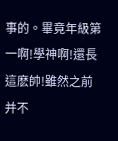事的。畢竟年級第一啊!學神啊!還長這麽帥!雖然之前并不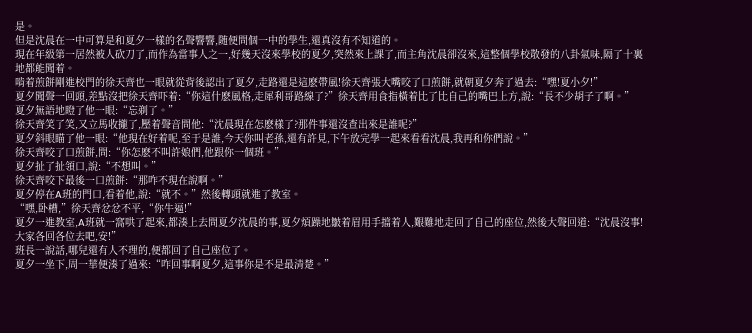是。
但是沈晨在一中可算是和夏夕一樣的名聲響響,随便問個一中的學生,還真沒有不知道的。
現在年級第一居然被人砍刀了,而作為當事人之一,好幾天沒來學校的夏夕,突然來上課了,而主角沈晨卻沒來,這整個學校散發的八卦氣味,隔了十裏地都能聞着。
啃着煎餅剛進校門的徐天齊也一眼就從背後認出了夏夕,走路還是這麽帶風!徐天齊張大嘴咬了口煎餅,就朝夏夕奔了過去:“嘿!夏小夕!”
夏夕聞聲一回頭,差點沒把徐天齊吓着:“你這什麽風格,走犀利哥路線了?”徐天齊用食指橫着比了比自己的嘴巴上方,說:“長不少胡子了啊。”
夏夕無語地瞪了他一眼:“忘剃了。”
徐天齊笑了笑,又立馬收攏了,壓着聲音問他:“沈晨現在怎麽樣了?那件事還沒查出來是誰呢?”
夏夕斜眼瞄了他一眼:“他現在好着呢,至于是誰,今天你叫老孫,還有許見,下午放完學一起來看看沈晨,我再和你們說。”
徐天齊咬了口煎餅,問:“你怎麽不叫許娘們,他跟你一個班。”
夏夕扯了扯領口,說:“不想叫。”
徐天齊咬下最後一口煎餅:“那咋不現在說啊。”
夏夕停在A班的門口,看着他,說:“就不。”然後轉頭就進了教室。
“嘿,卧槽,”徐天齊忿忿不平,“你牛逼!”
夏夕一進教室,A班就一窩哄了起來,都湊上去問夏夕沈晨的事,夏夕煩躁地皺着眉用手擋着人,艱難地走回了自己的座位,然後大聲回道:“沈晨沒事!大家各回各位去吧,安!”
班長一說話,哪兒還有人不理的,便都回了自己座位了。
夏夕一坐下,周一華便湊了過來:“咋回事啊夏夕,這事你是不是最清楚。”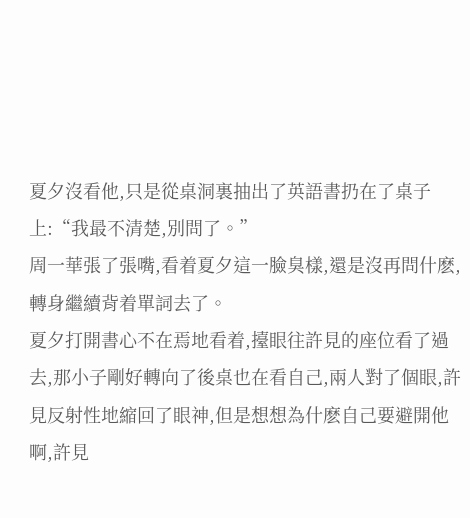夏夕沒看他,只是從桌洞裏抽出了英語書扔在了桌子上:“我最不清楚,別問了。”
周一華張了張嘴,看着夏夕這一臉臭樣,還是沒再問什麽,轉身繼續背着單詞去了。
夏夕打開書心不在焉地看着,擡眼往許見的座位看了過去,那小子剛好轉向了後桌也在看自己,兩人對了個眼,許見反射性地縮回了眼神,但是想想為什麽自己要避開他啊,許見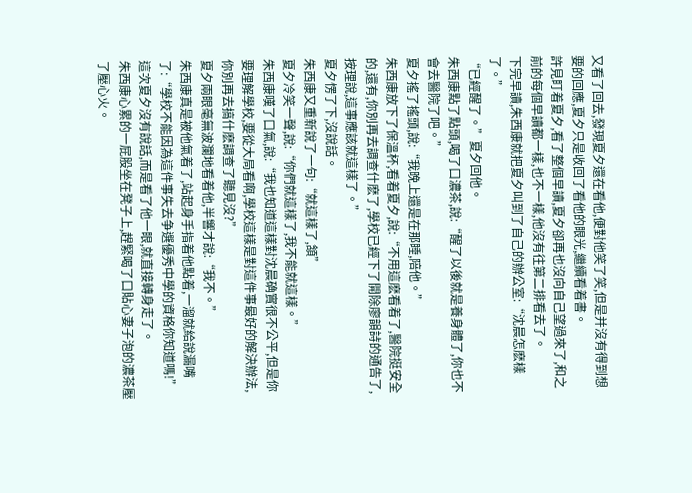又看了回去,發現夏夕還在看他,便對他笑了笑,但是并沒有得到想要的回應,夏夕只是收回了看他的眼光,繼續看着書。
許見盯着夏夕,看了整個早讀,夏夕卻再也沒向自己望過來了,和之前的每個早讀都一樣,也不一樣,他沒有往第二排看去了。
下完早讀,朱西康就把夏夕叫到了自己的辦公室:“沈晨怎麽樣了。”
“已經醒了。”夏夕回他。
朱西康點了點頭,喝了口濃茶,說:“醒了以後就是養身體了,你也不會去醫院了吧。”
夏夕搖了搖頭,說:“我晚上還是在那睡,陪他。”
朱西康放下了保溫杯,看着夏夕,說:“不用這麽看着了,醫院挺安全的,還有,你別再去調查什麽了,學校已經下了開除廖韻詩的通告了,按理說,這事應該就這樣了。”
夏夕愣了下,沒說話。
朱西康又重新說了一句:“就這樣了,頷”
夏夕冷笑一聲,說:“你們就這樣了,我不能就這樣。”
朱西康嘆了口氣,說:“我也知道這樣對沈晨确實很不公平,但是你要理解學校,要從大局看啊,學校這樣是對這件事最好的解決辦法,你別再去搞什麽調查了聽見沒?”
夏夕兩眼毫無波瀾地看着他,半響才說:“我不。”
朱西康真是被他氣着了,站起身手指着他點着,一溜就給說漏嘴了:“學校不能因為這件事失去争選優秀中學的資格你知道嗎!”
這次夏夕沒有說話,而是看了他一眼,就直接轉身走了。
朱西康心累的一屁股坐在凳子上,趕緊喝了口貼心妻子泡的濃茶壓了壓心火。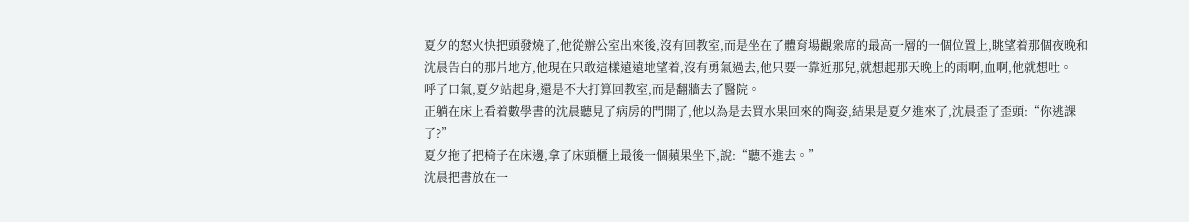夏夕的怒火快把頭發燒了,他從辦公室出來後,沒有回教室,而是坐在了體育場觀衆席的最高一層的一個位置上,眺望着那個夜晚和沈晨告白的那片地方,他現在只敢這樣遠遠地望着,沒有勇氣過去,他只要一靠近那兒,就想起那天晚上的雨啊,血啊,他就想吐。
呼了口氣,夏夕站起身,還是不大打算回教室,而是翻牆去了醫院。
正躺在床上看着數學書的沈晨聽見了病房的門開了,他以為是去買水果回來的陶姿,結果是夏夕進來了,沈晨歪了歪頭:“你逃課了?”
夏夕拖了把椅子在床邊,拿了床頭櫃上最後一個蘋果坐下,說:“聽不進去。”
沈晨把書放在一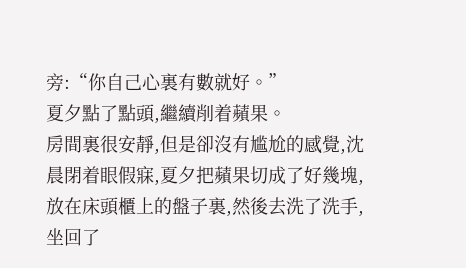旁:“你自己心裏有數就好。”
夏夕點了點頭,繼續削着蘋果。
房間裏很安靜,但是卻沒有尴尬的感覺,沈晨閉着眼假寐,夏夕把蘋果切成了好幾塊,放在床頭櫃上的盤子裏,然後去洗了洗手,坐回了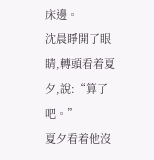床邊。
沈晨睜開了眼睛,轉頭看着夏夕,說:“算了吧。”
夏夕看着他沒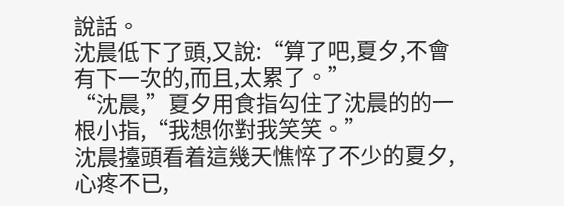說話。
沈晨低下了頭,又說:“算了吧,夏夕,不會有下一次的,而且,太累了。”
“沈晨,”夏夕用食指勾住了沈晨的的一根小指,“我想你對我笑笑。”
沈晨擡頭看着這幾天憔悴了不少的夏夕,心疼不已,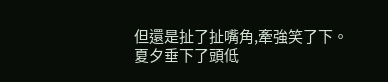但還是扯了扯嘴角,牽強笑了下。
夏夕垂下了頭低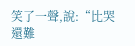笑了一聲,說:“比哭還難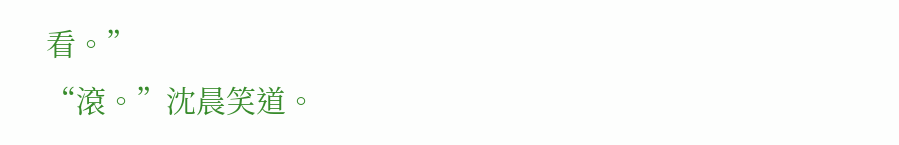看。”
“滾。”沈晨笑道。